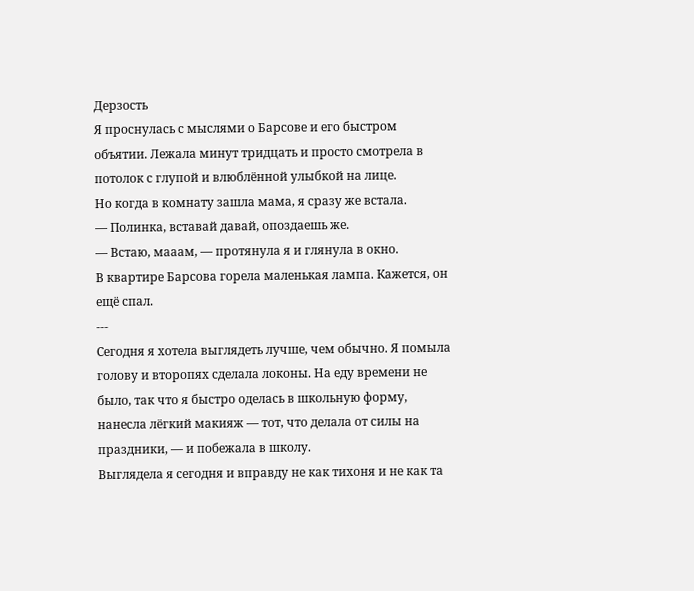Дерзость
Я проснулась с мыслями о Барсове и его быстром объятии. Лежала минут тридцать и просто смотрела в потолок с глупой и влюблённой улыбкой на лице.
Но когда в комнату зашла мама, я сразу же встала.
— Полинка, вставай давай, опоздаешь же.
— Встаю, мааам, — протянула я и глянула в окно.
В квартире Барсова горела маленькая лампа. Кажется, он ещё спал.
---
Сегодня я хотела выглядеть лучше, чем обычно. Я помыла голову и второпях сделала локоны. На еду времени не было, так что я быстро оделась в школьную форму, нанесла лёгкий макияж — тот, что делала от силы на праздники, — и побежала в школу.
Выглядела я сегодня и вправду не как тихоня и не как та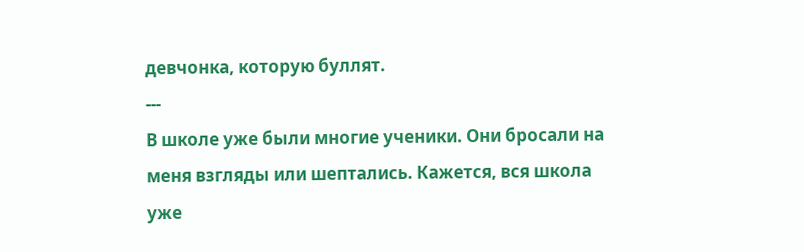девчонка, которую буллят.
---
В школе уже были многие ученики. Они бросали на меня взгляды или шептались. Кажется, вся школа уже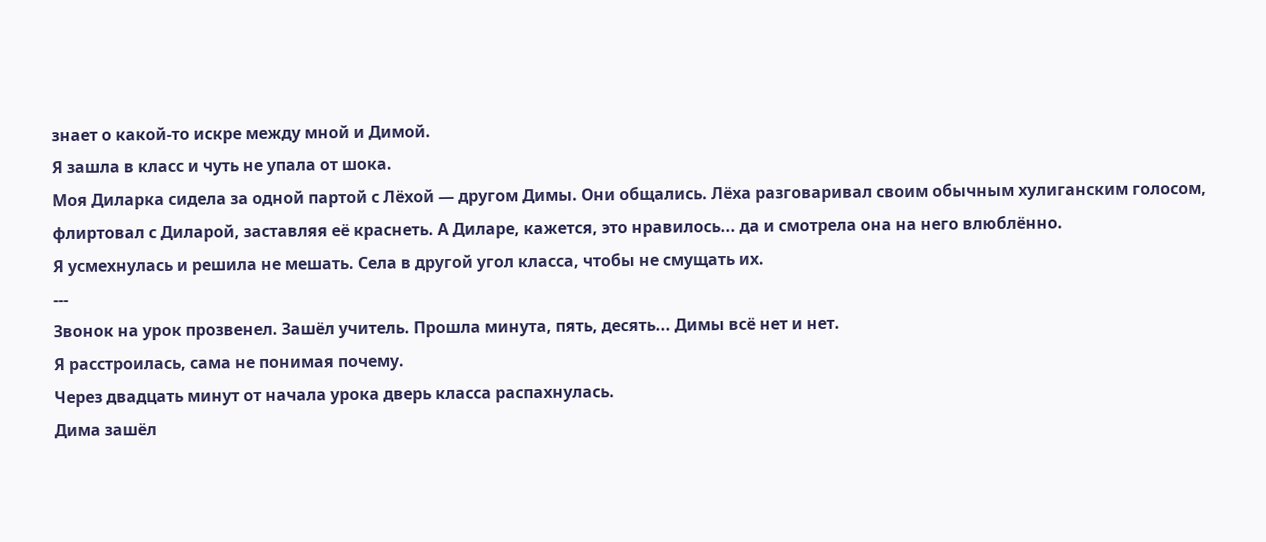знает о какой-то искре между мной и Димой.
Я зашла в класс и чуть не упала от шока.
Моя Диларка сидела за одной партой с Лёхой — другом Димы. Они общались. Лёха разговаривал своим обычным хулиганским голосом, флиртовал с Диларой, заставляя её краснеть. А Диларе, кажется, это нравилось... да и смотрела она на него влюблённо.
Я усмехнулась и решила не мешать. Села в другой угол класса, чтобы не смущать их.
---
Звонок на урок прозвенел. Зашёл учитель. Прошла минута, пять, десять... Димы всё нет и нет.
Я расстроилась, сама не понимая почему.
Через двадцать минут от начала урока дверь класса распахнулась.
Дима зашёл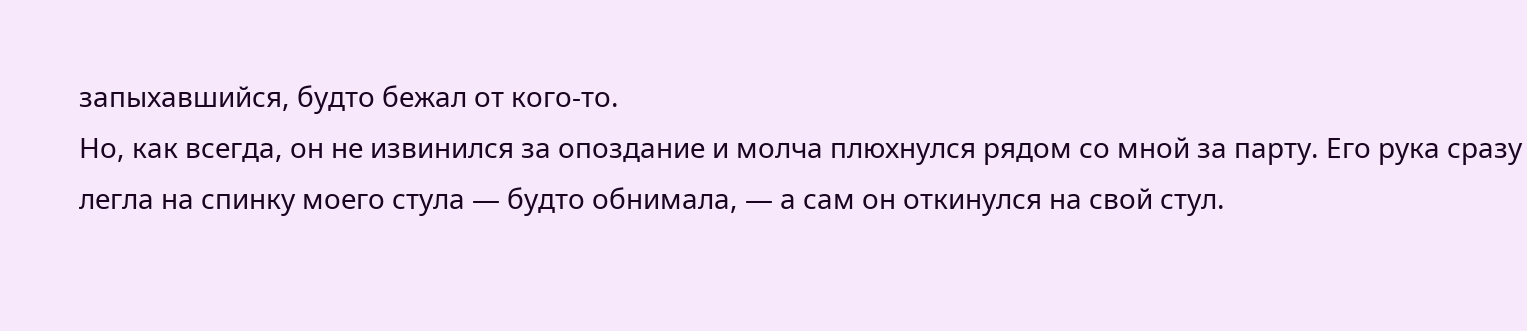запыхавшийся, будто бежал от кого-то.
Но, как всегда, он не извинился за опоздание и молча плюхнулся рядом со мной за парту. Его рука сразу легла на спинку моего стула — будто обнимала, — а сам он откинулся на свой стул.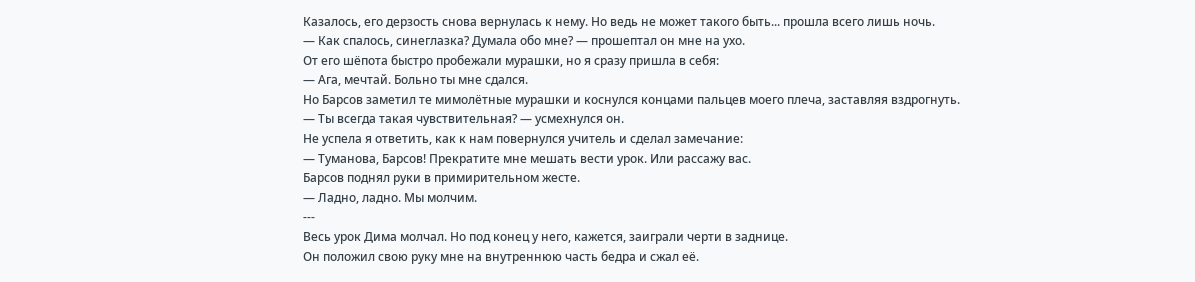Казалось, его дерзость снова вернулась к нему. Но ведь не может такого быть... прошла всего лишь ночь.
— Как спалось, синеглазка? Думала обо мне? — прошептал он мне на ухо.
От его шёпота быстро пробежали мурашки, но я сразу пришла в себя:
— Ага, мечтай. Больно ты мне сдался.
Но Барсов заметил те мимолётные мурашки и коснулся концами пальцев моего плеча, заставляя вздрогнуть.
— Ты всегда такая чувствительная? — усмехнулся он.
Не успела я ответить, как к нам повернулся учитель и сделал замечание:
— Туманова, Барсов! Прекратите мне мешать вести урок. Или рассажу вас.
Барсов поднял руки в примирительном жесте.
— Ладно, ладно. Мы молчим.
---
Весь урок Дима молчал. Но под конец у него, кажется, заиграли черти в заднице.
Он положил свою руку мне на внутреннюю часть бедра и сжал её.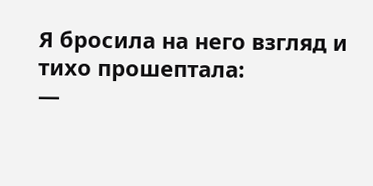Я бросила на него взгляд и тихо прошептала:
—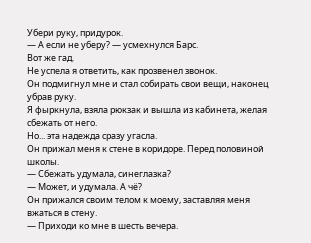Убери руку, придурок.
— А если не уберу? — усмехнулся Барс.
Вот же гад.
Не успела я ответить, как прозвенел звонок.
Он подмигнул мне и стал собирать свои вещи, наконец убрав руку.
Я фыркнула, взяла рюкзак и вышла из кабинета, желая сбежать от него.
Но... эта надежда сразу угасла.
Он прижал меня к стене в коридоре. Перед половиной школы.
— Сбежать удумала, синеглазка?
— Может, и удумала. А чё?
Он прижался своим телом к моему, заставляя меня вжаться в стену.
— Приходи ко мне в шесть вечера.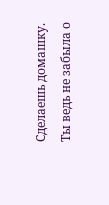Сделаешь домашку. Ты ведь не забыла о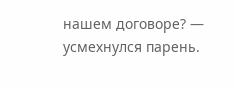нашем договоре? — усмехнулся парень.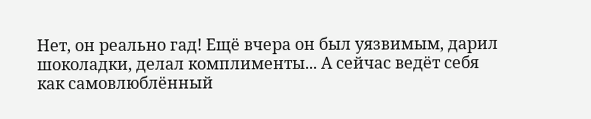Нет, он реально гад! Ещё вчера он был уязвимым, дарил шоколадки, делал комплименты... А сейчас ведёт себя как самовлюблённый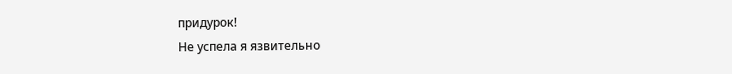придурок!
Не успела я язвительно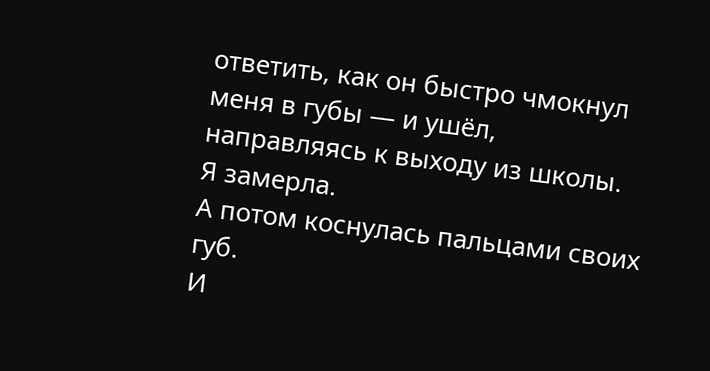ответить, как он быстро чмокнул меня в губы — и ушёл, направляясь к выходу из школы.
Я замерла.
А потом коснулась пальцами своих губ.
И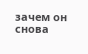зачем он снова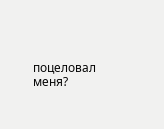поцеловал меня?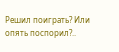Решил поиграть? Или опять поспорил?..